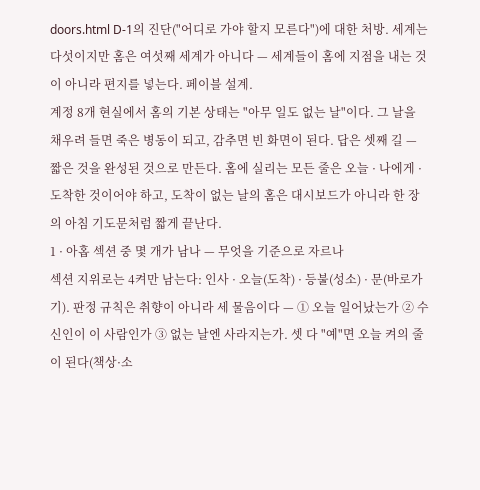doors.html D-1의 진단("어디로 가야 할지 모른다")에 대한 처방. 세계는 다섯이지만 홈은 여섯째 세계가 아니다 — 세계들이 홈에 지점을 내는 것이 아니라 편지를 넣는다. 페이블 설계.
계정 8개 현실에서 홈의 기본 상태는 "아무 일도 없는 날"이다. 그 날을 채우려 들면 죽은 병동이 되고, 감추면 빈 화면이 된다. 답은 셋째 길 — 짧은 것을 완성된 것으로 만든다. 홈에 실리는 모든 줄은 오늘 · 나에게 · 도착한 것이어야 하고, 도착이 없는 날의 홈은 대시보드가 아니라 한 장의 아침 기도문처럼 짧게 끝난다.
1 · 아홉 섹션 중 몇 개가 남나 — 무엇을 기준으로 자르나
섹션 지위로는 4켜만 남는다: 인사 · 오늘(도착) · 등불(성소) · 문(바로가기). 판정 규칙은 취향이 아니라 세 물음이다 — ① 오늘 일어났는가 ② 수신인이 이 사람인가 ③ 없는 날엔 사라지는가. 셋 다 "예"면 오늘 켜의 줄이 된다(책상·소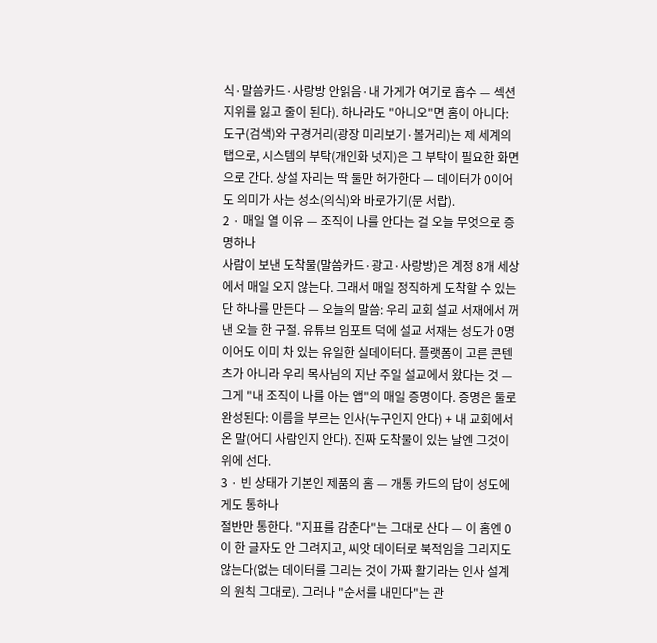식·말씀카드·사랑방 안읽음·내 가게가 여기로 흡수 — 섹션 지위를 잃고 줄이 된다). 하나라도 "아니오"면 홈이 아니다: 도구(검색)와 구경거리(광장 미리보기·볼거리)는 제 세계의 탭으로, 시스템의 부탁(개인화 넛지)은 그 부탁이 필요한 화면으로 간다. 상설 자리는 딱 둘만 허가한다 — 데이터가 0이어도 의미가 사는 성소(의식)와 바로가기(문 서랍).
2 · 매일 열 이유 — 조직이 나를 안다는 걸 오늘 무엇으로 증명하나
사람이 보낸 도착물(말씀카드·광고·사랑방)은 계정 8개 세상에서 매일 오지 않는다. 그래서 매일 정직하게 도착할 수 있는 단 하나를 만든다 — 오늘의 말씀: 우리 교회 설교 서재에서 꺼낸 오늘 한 구절. 유튜브 임포트 덕에 설교 서재는 성도가 0명이어도 이미 차 있는 유일한 실데이터다. 플랫폼이 고른 콘텐츠가 아니라 우리 목사님의 지난 주일 설교에서 왔다는 것 — 그게 "내 조직이 나를 아는 앱"의 매일 증명이다. 증명은 둘로 완성된다: 이름을 부르는 인사(누구인지 안다) + 내 교회에서 온 말(어디 사람인지 안다). 진짜 도착물이 있는 날엔 그것이 위에 선다.
3 · 빈 상태가 기본인 제품의 홈 — 개통 카드의 답이 성도에게도 통하나
절반만 통한다. "지표를 감춘다"는 그대로 산다 — 이 홈엔 0이 한 글자도 안 그려지고, 씨앗 데이터로 북적임을 그리지도 않는다(없는 데이터를 그리는 것이 가짜 활기라는 인사 설계의 원칙 그대로). 그러나 "순서를 내민다"는 관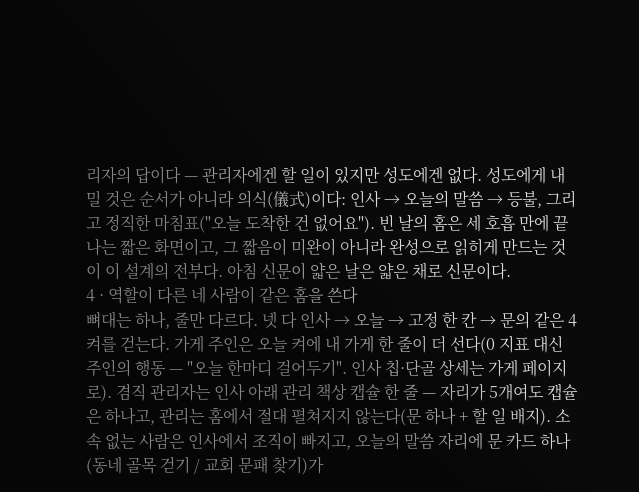리자의 답이다 — 관리자에겐 할 일이 있지만 성도에겐 없다. 성도에게 내밀 것은 순서가 아니라 의식(儀式)이다: 인사 → 오늘의 말씀 → 등불, 그리고 정직한 마침표("오늘 도착한 건 없어요"). 빈 날의 홈은 세 호흡 만에 끝나는 짧은 화면이고, 그 짧음이 미완이 아니라 완성으로 읽히게 만드는 것이 이 설계의 전부다. 아침 신문이 얇은 날은 얇은 채로 신문이다.
4 · 역할이 다른 네 사람이 같은 홈을 쓴다
뼈대는 하나, 줄만 다르다. 넷 다 인사 → 오늘 → 고정 한 칸 → 문의 같은 4켜를 걷는다. 가게 주인은 오늘 켜에 내 가게 한 줄이 더 선다(0 지표 대신 주인의 행동 — "오늘 한마디 걸어두기". 인사 칩·단골 상세는 가게 페이지로). 겸직 관리자는 인사 아래 관리 책상 캡슐 한 줄 — 자리가 5개여도 캡슐은 하나고, 관리는 홈에서 절대 펼쳐지지 않는다(문 하나 + 할 일 배지). 소속 없는 사람은 인사에서 조직이 빠지고, 오늘의 말씀 자리에 문 카드 하나(동네 골목 걷기 / 교회 문패 찾기)가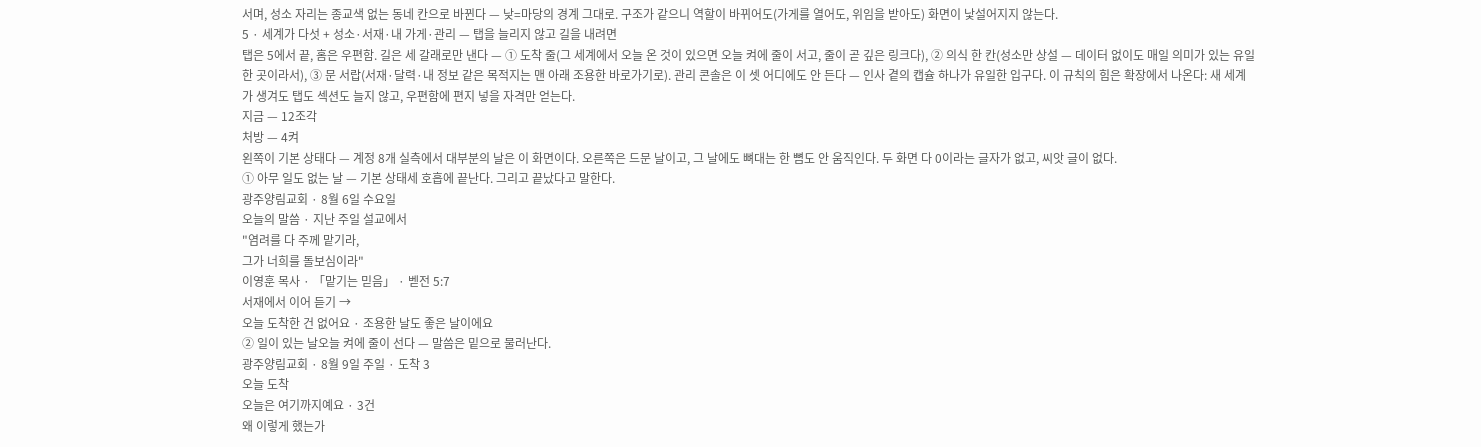서며, 성소 자리는 종교색 없는 동네 칸으로 바뀐다 — 낮=마당의 경계 그대로. 구조가 같으니 역할이 바뀌어도(가게를 열어도, 위임을 받아도) 화면이 낯설어지지 않는다.
5 · 세계가 다섯 + 성소·서재·내 가게·관리 — 탭을 늘리지 않고 길을 내려면
탭은 5에서 끝, 홈은 우편함. 길은 세 갈래로만 낸다 — ① 도착 줄(그 세계에서 오늘 온 것이 있으면 오늘 켜에 줄이 서고, 줄이 곧 깊은 링크다), ② 의식 한 칸(성소만 상설 — 데이터 없이도 매일 의미가 있는 유일한 곳이라서), ③ 문 서랍(서재·달력·내 정보 같은 목적지는 맨 아래 조용한 바로가기로). 관리 콘솔은 이 셋 어디에도 안 든다 — 인사 곁의 캡슐 하나가 유일한 입구다. 이 규칙의 힘은 확장에서 나온다: 새 세계가 생겨도 탭도 섹션도 늘지 않고, 우편함에 편지 넣을 자격만 얻는다.
지금 — 12조각
처방 — 4켜
왼쪽이 기본 상태다 — 계정 8개 실측에서 대부분의 날은 이 화면이다. 오른쪽은 드문 날이고, 그 날에도 뼈대는 한 뼘도 안 움직인다. 두 화면 다 0이라는 글자가 없고, 씨앗 글이 없다.
① 아무 일도 없는 날 — 기본 상태세 호흡에 끝난다. 그리고 끝났다고 말한다.
광주양림교회 · 8월 6일 수요일
오늘의 말씀 · 지난 주일 설교에서
"염려를 다 주께 맡기라,
그가 너희를 돌보심이라"
이영훈 목사 · 「맡기는 믿음」 · 벧전 5:7
서재에서 이어 듣기 →
오늘 도착한 건 없어요 · 조용한 날도 좋은 날이에요
② 일이 있는 날오늘 켜에 줄이 선다 — 말씀은 밑으로 물러난다.
광주양림교회 · 8월 9일 주일 · 도착 3
오늘 도착
오늘은 여기까지예요 · 3건
왜 이렇게 했는가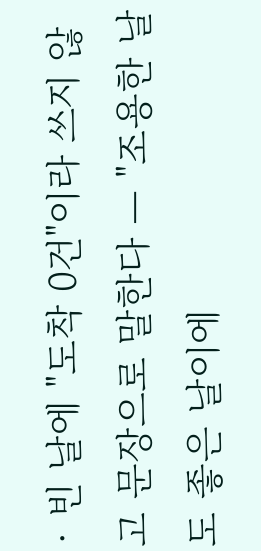· 빈 날에 "도착 0건"이라 쓰지 않고 문장으로 말한다 — "조용한 날도 좋은 날이에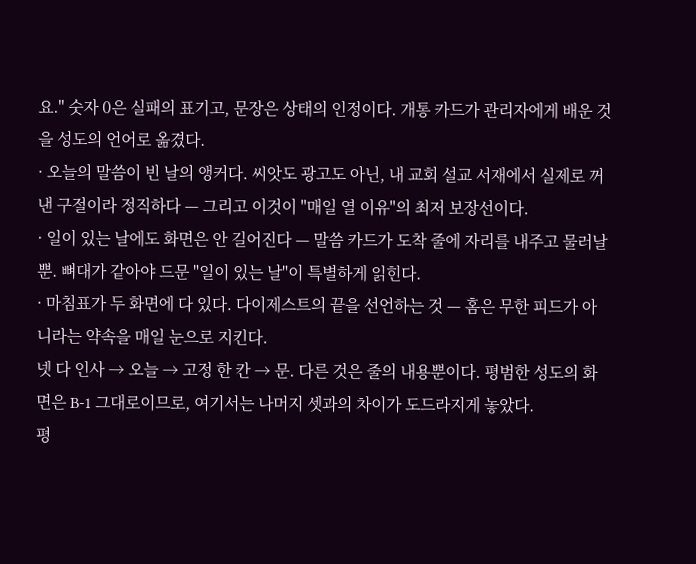요." 숫자 0은 실패의 표기고, 문장은 상태의 인정이다. 개통 카드가 관리자에게 배운 것을 성도의 언어로 옮겼다.
· 오늘의 말씀이 빈 날의 앵커다. 씨앗도 광고도 아닌, 내 교회 설교 서재에서 실제로 꺼낸 구절이라 정직하다 — 그리고 이것이 "매일 열 이유"의 최저 보장선이다.
· 일이 있는 날에도 화면은 안 길어진다 — 말씀 카드가 도착 줄에 자리를 내주고 물러날 뿐. 뼈대가 같아야 드문 "일이 있는 날"이 특별하게 읽힌다.
· 마침표가 두 화면에 다 있다. 다이제스트의 끝을 선언하는 것 — 홈은 무한 피드가 아니라는 약속을 매일 눈으로 지킨다.
넷 다 인사 → 오늘 → 고정 한 칸 → 문. 다른 것은 줄의 내용뿐이다. 평범한 성도의 화면은 B-1 그대로이므로, 여기서는 나머지 셋과의 차이가 도드라지게 놓았다.
평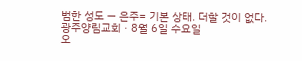범한 성도 — 은주= 기본 상태. 더할 것이 없다.
광주양림교회 · 8월 6일 수요일
오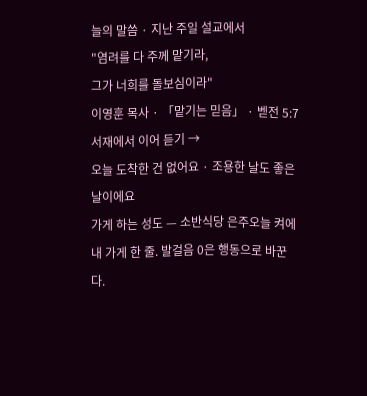늘의 말씀 · 지난 주일 설교에서
"염려를 다 주께 맡기라,
그가 너희를 돌보심이라"
이영훈 목사 · 「맡기는 믿음」 · 벧전 5:7
서재에서 이어 듣기 →
오늘 도착한 건 없어요 · 조용한 날도 좋은 날이에요
가게 하는 성도 — 소반식당 은주오늘 켜에 내 가게 한 줄. 발걸음 0은 행동으로 바꾼다.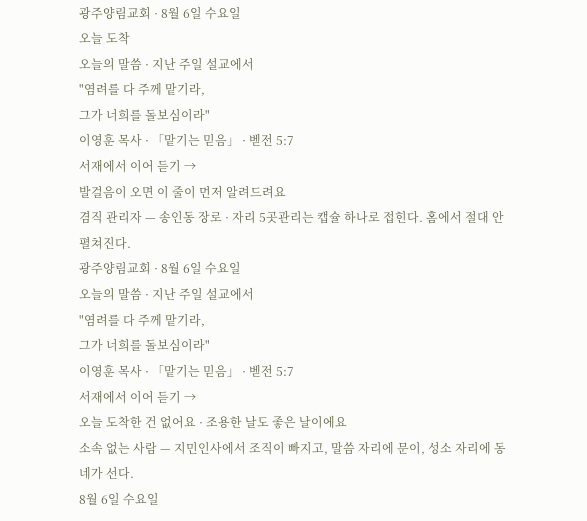광주양림교회 · 8월 6일 수요일
오늘 도착
오늘의 말씀 · 지난 주일 설교에서
"염려를 다 주께 맡기라,
그가 너희를 돌보심이라"
이영훈 목사 · 「맡기는 믿음」 · 벧전 5:7
서재에서 이어 듣기 →
발걸음이 오면 이 줄이 먼저 알려드려요
겸직 관리자 — 송인동 장로 · 자리 5곳관리는 캡슐 하나로 접힌다. 홈에서 절대 안 펼쳐진다.
광주양림교회 · 8월 6일 수요일
오늘의 말씀 · 지난 주일 설교에서
"염려를 다 주께 맡기라,
그가 너희를 돌보심이라"
이영훈 목사 · 「맡기는 믿음」 · 벧전 5:7
서재에서 이어 듣기 →
오늘 도착한 건 없어요 · 조용한 날도 좋은 날이에요
소속 없는 사람 — 지민인사에서 조직이 빠지고, 말씀 자리에 문이, 성소 자리에 동네가 선다.
8월 6일 수요일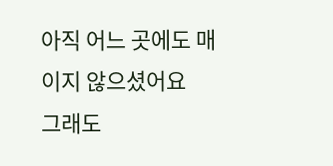아직 어느 곳에도 매이지 않으셨어요
그래도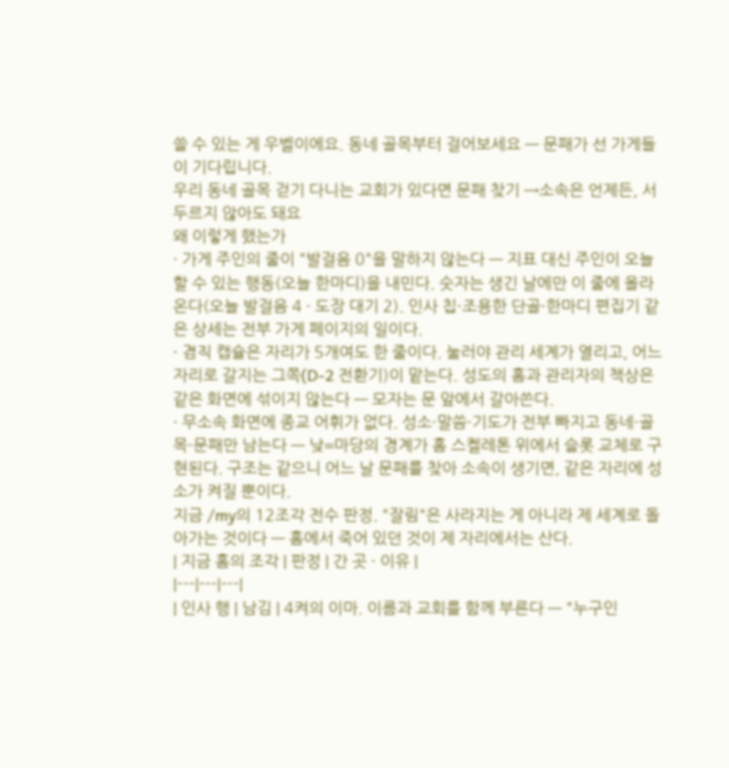쓸 수 있는 게 우벨이에요. 동네 골목부터 걸어보세요 — 문패가 선 가게들이 기다립니다.
우리 동네 골목 걷기 다니는 교회가 있다면 문패 찾기 →소속은 언제든, 서두르지 않아도 돼요
왜 이렇게 했는가
· 가게 주인의 줄이 "발걸음 0"을 말하지 않는다 — 지표 대신 주인이 오늘 할 수 있는 행동(오늘 한마디)을 내민다. 숫자는 생긴 날에만 이 줄에 올라온다(오늘 발걸음 4 · 도장 대기 2). 인사 칩·조용한 단골·한마디 편집기 같은 상세는 전부 가게 페이지의 일이다.
· 겸직 캡슐은 자리가 5개여도 한 줄이다. 눌러야 관리 세계가 열리고, 어느 자리로 갈지는 그쪽(D-2 전환기)이 맡는다. 성도의 홈과 관리자의 책상은 같은 화면에 섞이지 않는다 — 모자는 문 앞에서 갈아쓴다.
· 무소속 화면에 종교 어휘가 없다. 성소·말씀·기도가 전부 빠지고 동네·골목·문패만 남는다 — 낮=마당의 경계가 홈 스켈레톤 위에서 슬롯 교체로 구현된다. 구조는 같으니 어느 날 문패를 찾아 소속이 생기면, 같은 자리에 성소가 켜질 뿐이다.
지금 /my의 12조각 전수 판정. "잘림"은 사라지는 게 아니라 제 세계로 돌아가는 것이다 — 홈에서 죽어 있던 것이 제 자리에서는 산다.
| 지금 홈의 조각 | 판정 | 간 곳 · 이유 |
|---|---|---|
| 인사 행 | 남김 | 4켜의 이마. 이름과 교회를 함께 부른다 — "누구인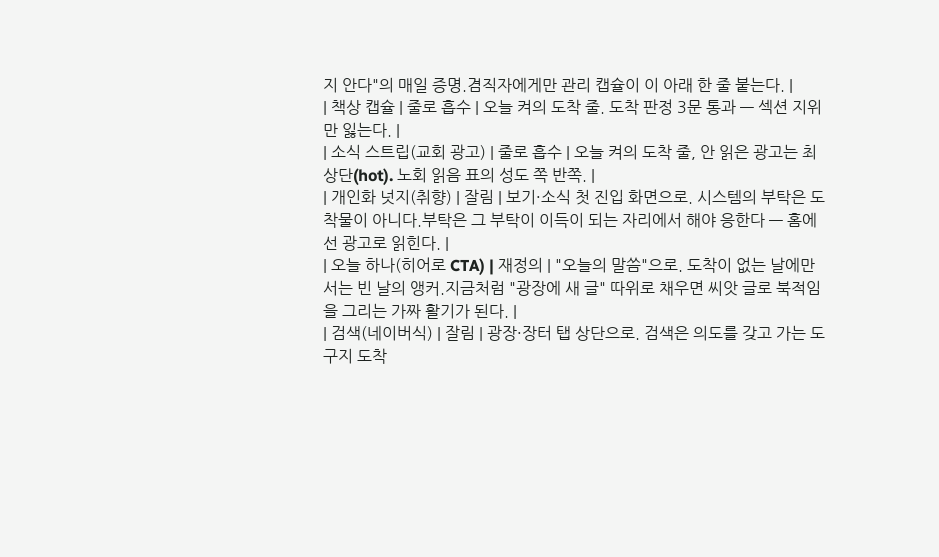지 안다"의 매일 증명.겸직자에게만 관리 캡슐이 이 아래 한 줄 붙는다. |
| 책상 캡슐 | 줄로 흡수 | 오늘 켜의 도착 줄. 도착 판정 3문 통과 — 섹션 지위만 잃는다. |
| 소식 스트립(교회 광고) | 줄로 흡수 | 오늘 켜의 도착 줄, 안 읽은 광고는 최상단(hot). 노회 읽음 표의 성도 쪽 반쪽. |
| 개인화 넛지(취향) | 잘림 | 보기·소식 첫 진입 화면으로. 시스템의 부탁은 도착물이 아니다.부탁은 그 부탁이 이득이 되는 자리에서 해야 응한다 — 홈에선 광고로 읽힌다. |
| 오늘 하나(히어로 CTA) | 재정의 | "오늘의 말씀"으로. 도착이 없는 날에만 서는 빈 날의 앵커.지금처럼 "광장에 새 글" 따위로 채우면 씨앗 글로 북적임을 그리는 가짜 활기가 된다. |
| 검색(네이버식) | 잘림 | 광장·장터 탭 상단으로. 검색은 의도를 갖고 가는 도구지 도착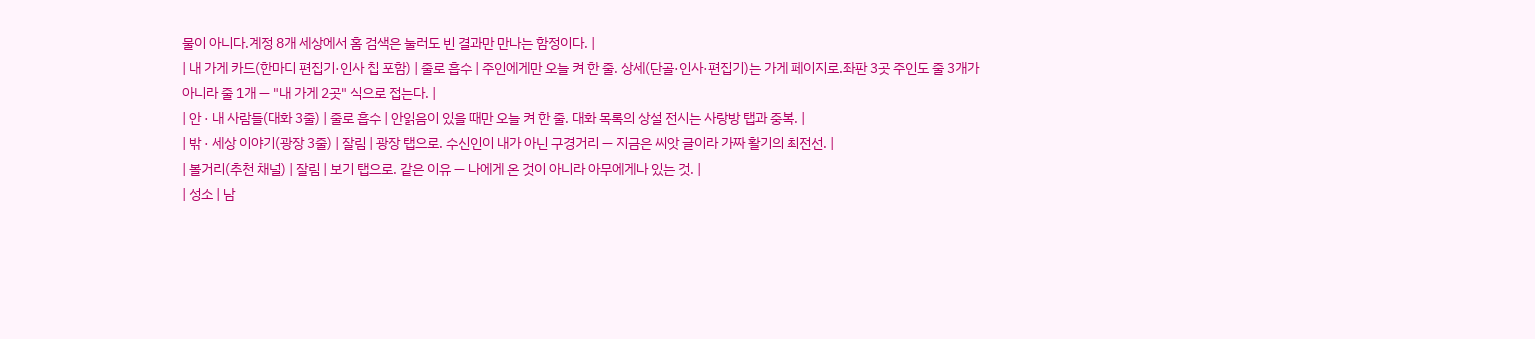물이 아니다.계정 8개 세상에서 홈 검색은 눌러도 빈 결과만 만나는 함정이다. |
| 내 가게 카드(한마디 편집기·인사 칩 포함) | 줄로 흡수 | 주인에게만 오늘 켜 한 줄. 상세(단골·인사·편집기)는 가게 페이지로.좌판 3곳 주인도 줄 3개가 아니라 줄 1개 — "내 가게 2곳" 식으로 접는다. |
| 안 · 내 사람들(대화 3줄) | 줄로 흡수 | 안읽음이 있을 때만 오늘 켜 한 줄. 대화 목록의 상설 전시는 사랑방 탭과 중복. |
| 밖 · 세상 이야기(광장 3줄) | 잘림 | 광장 탭으로. 수신인이 내가 아닌 구경거리 — 지금은 씨앗 글이라 가짜 활기의 최전선. |
| 볼거리(추천 채널) | 잘림 | 보기 탭으로. 같은 이유 — 나에게 온 것이 아니라 아무에게나 있는 것. |
| 성소 | 남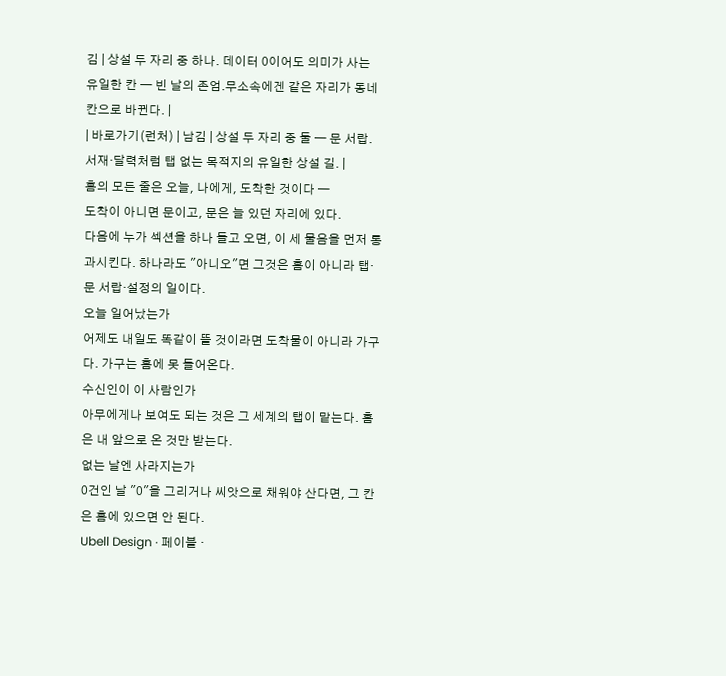김 | 상설 두 자리 중 하나. 데이터 0이어도 의미가 사는 유일한 칸 — 빈 날의 존엄.무소속에겐 같은 자리가 동네 칸으로 바뀐다. |
| 바로가기(런처) | 남김 | 상설 두 자리 중 둘 — 문 서랍. 서재·달력처럼 탭 없는 목적지의 유일한 상설 길. |
홈의 모든 줄은 오늘, 나에게, 도착한 것이다 —
도착이 아니면 문이고, 문은 늘 있던 자리에 있다.
다음에 누가 섹션을 하나 들고 오면, 이 세 물음을 먼저 통과시킨다. 하나라도 "아니오"면 그것은 홈이 아니라 탭·문 서랍·설정의 일이다.
오늘 일어났는가
어제도 내일도 똑같이 뜰 것이라면 도착물이 아니라 가구다. 가구는 홈에 못 들어온다.
수신인이 이 사람인가
아무에게나 보여도 되는 것은 그 세계의 탭이 맡는다. 홈은 내 앞으로 온 것만 받는다.
없는 날엔 사라지는가
0건인 날 "0"을 그리거나 씨앗으로 채워야 산다면, 그 칸은 홈에 있으면 안 된다.
Ubell Design · 페이블 ·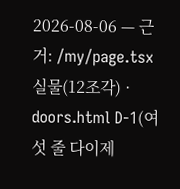2026-08-06 — 근거: /my/page.tsx 실물(12조각) · doors.html D-1(여섯 줄 다이제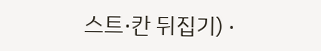스트·칸 뒤집기) ·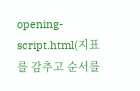opening-script.html(지표를 감추고 순서를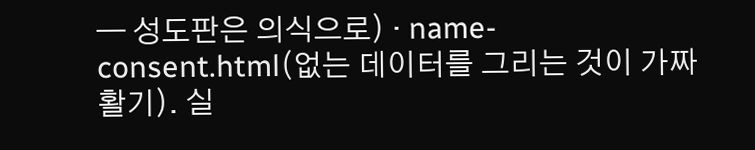— 성도판은 의식으로) · name-consent.html(없는 데이터를 그리는 것이 가짜 활기). 실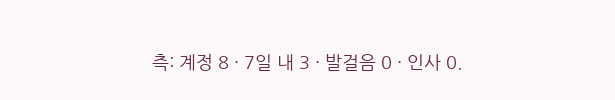측: 계정 8 · 7일 내 3 · 발걸음 0 · 인사 0.